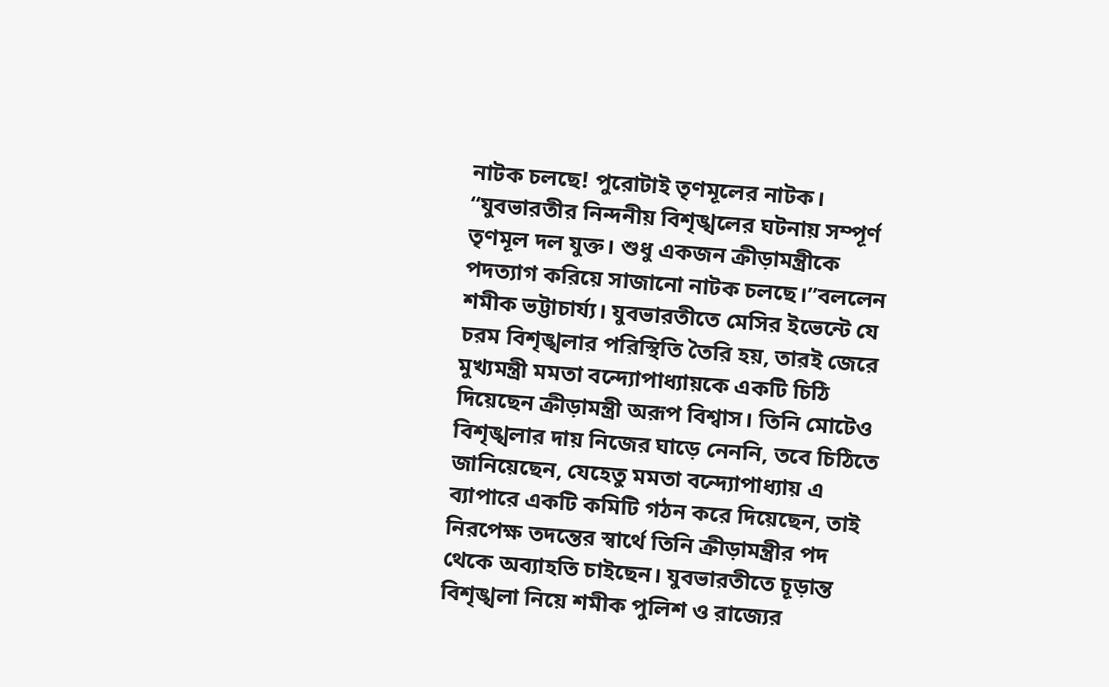নাটক চলছে! পুরোটাই তৃণমূলের নাটক। “যুবভারতীর নিন্দনীয় বিশৃঙ্খলের ঘটনায় সম্পূর্ণ তৃণমূল দল যুক্ত। শুধু একজন ক্রীড়ামন্ত্রীকে পদত্যাগ করিয়ে সাজানো নাটক চলছে।”বললেন শমীক ভট্টাচার্য্য। যুবভারতীতে মেসির ইভেন্টে যে চরম বিশৃঙ্খলার পরিস্থিতি তৈরি হয়, তারই জেরে মুখ্যমন্ত্রী মমতা বন্দ্যোপাধ্যায়কে একটি চিঠি দিয়েছেন ক্রীড়ামন্ত্রী অরূপ বিশ্বাস। তিনি মোটেও বিশৃঙ্খলার দায় নিজের ঘাড়ে নেননি, তবে চিঠিতে জানিয়েছেন, যেহেতু মমতা বন্দ্যোপাধ্যায় এ ব্যাপারে একটি কমিটি গঠন করে দিয়েছেন, তাই নিরপেক্ষ তদন্তের স্বার্থে তিনি ক্রীড়ামন্ত্রীর পদ থেকে অব্যাহতি চাইছেন। যুবভারতীতে চূড়ান্ত বিশৃঙ্খলা নিয়ে শমীক পুলিশ ও রাজ্যের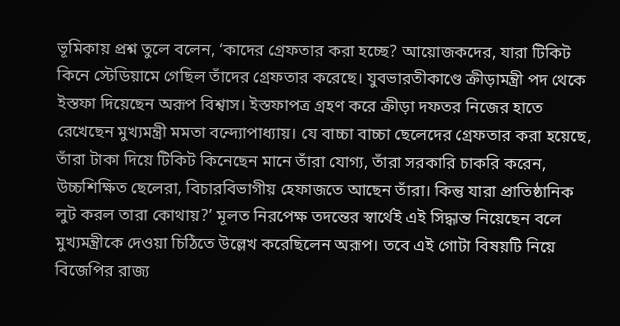ভূমিকায় প্রশ্ন তুলে বলেন, ‘কাদের গ্রেফতার করা হচ্ছে? আয়োজকদের, যারা টিকিট কিনে স্টেডিয়ামে গেছিল তাঁদের গ্রেফতার করেছে। যুবভারতীকাণ্ডে ক্রীড়ামন্ত্রী পদ থেকে ইস্তফা দিয়েছেন অরূপ বিশ্বাস। ইস্তফাপত্র গ্রহণ করে ক্রীড়া দফতর নিজের হাতে রেখেছেন মুখ্যমন্ত্রী মমতা বন্দ্যোপাধ্যায়। যে বাচ্চা বাচ্চা ছেলেদের গ্রেফতার করা হয়েছে, তাঁরা টাকা দিয়ে টিকিট কিনেছেন মানে তাঁরা যোগ্য, তাঁরা সরকারি চাকরি করেন, উচ্চশিক্ষিত ছেলেরা, বিচারবিভাগীয় হেফাজতে আছেন তাঁরা। কিন্তু যারা প্রাতিষ্ঠানিক লুট করল তারা কোথায়?’ মূলত নিরপেক্ষ তদন্তের স্বার্থেই এই সিদ্ধান্ত নিয়েছেন বলে মুখ্যমন্ত্রীকে দেওয়া চিঠিতে উল্লেখ করেছিলেন অরূপ। তবে এই গোটা বিষয়টি নিয়ে বিজেপির রাজ্য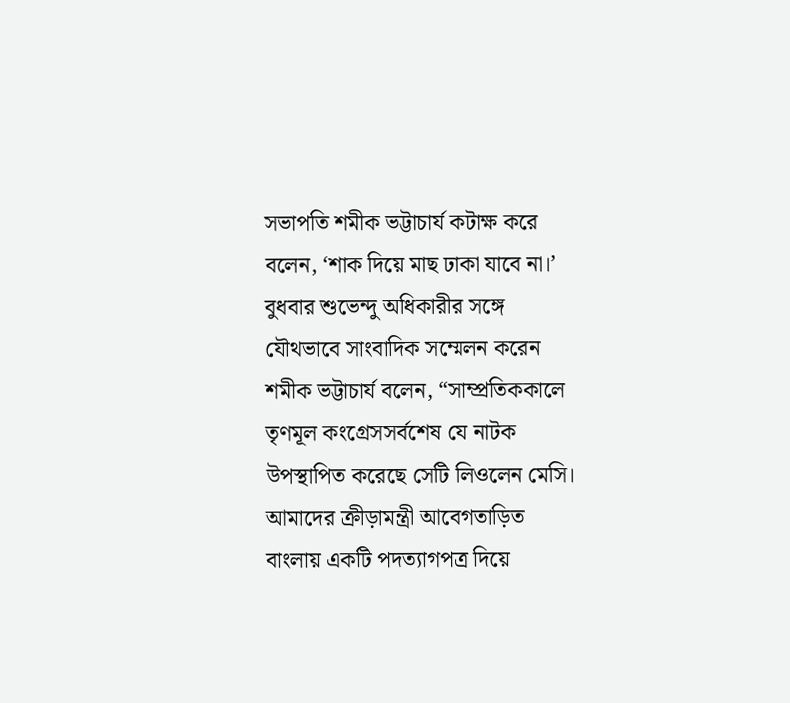সভাপতি শমীক ভট্টাচার্য কটাক্ষ করে বলেন, ‘শাক দিয়ে মাছ ঢাকা যাবে না।’ বুধবার শুভেন্দু অধিকারীর সঙ্গে যৌথভাবে সাংবাদিক সম্মেলন করেন শমীক ভট্টাচার্য বলেন, “সাম্প্রতিককালে তৃণমূল কংগ্রেসসর্বশেষ যে নাটক উপস্থাপিত করেছে সেটি লিওলেন মেসি। আমাদের ক্রীড়ামন্ত্রী আবেগতাড়িত বাংলায় একটি পদত্যাগপত্র দিয়ে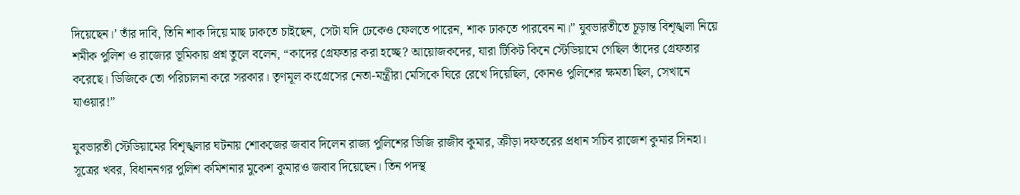দিয়েছেন।’ তাঁর দাবি, তিনি শাক দিয়ে মাছ ঢাকতে চাইছেন, সেটা যদি ঢেকেও ফেলতে পারেন, শাক ঢাকতে পারবেন না।” যুবভারতীতে চূড়ান্ত বিশৃঙ্খলা নিয়ে শমীক পুলিশ ও রাজ্যের ভূমিকায় প্রশ্ন তুলে বলেন, “কাদের গ্রেফতার করা হচ্ছে? আয়োজকদের, যারা টিকিট কিনে স্টেডিয়ামে গেছিল তাঁদের গ্রেফতার করেছে। ডিজিকে তো পরিচালনা করে সরকার। তৃণমূল কংগ্রেসের নেতা-মন্ত্রীরা মেসিকে ঘিরে রেখে দিয়েছিল, কোনও পুলিশের ক্ষমতা ছিল, সেখানে যাওয়ার!”

যুবভারতী স্টেডিয়ামের বিশৃঙ্খলার ঘটনায় শোকজের জবাব দিলেন রাজ্য পুলিশের ডিজি রাজীব কুমার, ক্রীড়া দফতরের প্রধান সচিব রাজেশ কুমার সিনহা। সূত্রের খবর, বিধাননগর পুলিশ কমিশনার মুকেশ কুমারও জবাব দিয়েছেন। তিন পদস্থ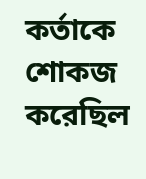কর্তাকে শোকজ করেছিল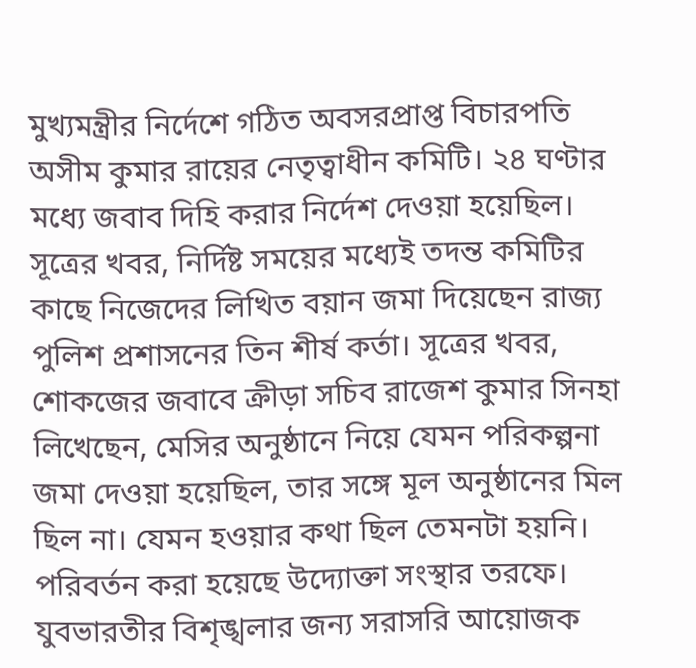মুখ্যমন্ত্রীর নির্দেশে গঠিত অবসরপ্রাপ্ত বিচারপতি অসীম কুমার রায়ের নেতৃত্বাধীন কমিটি। ২৪ ঘণ্টার মধ্যে জবাব দিহি করার নির্দেশ দেওয়া হয়েছিল। সূত্রের খবর, নির্দিষ্ট সময়ের মধ্যেই তদন্ত কমিটির কাছে নিজেদের লিখিত বয়ান জমা দিয়েছেন রাজ্য পুলিশ প্রশাসনের তিন শীর্ষ কর্তা। সূত্রের খবর, শোকজের জবাবে ক্রীড়া সচিব রাজেশ কুমার সিনহা লিখেছেন, মেসির অনুষ্ঠানে নিয়ে যেমন পরিকল্পনা জমা দেওয়া হয়েছিল, তার সঙ্গে মূল অনুষ্ঠানের মিল ছিল না। যেমন হওয়ার কথা ছিল তেমনটা হয়নি। পরিবর্তন করা হয়েছে উদ্যোক্তা সংস্থার তরফে। যুবভারতীর বিশৃঙ্খলার জন্য সরাসরি আয়োজক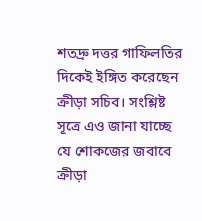শতদ্রু দত্তর গাফিলতির দিকেই ইঙ্গিত করেছেন ক্রীড়া সচিব। সংশ্লিষ্ট সূত্রে এও জানা যাচ্ছে যে শোকজের জবাবে ক্রীড়া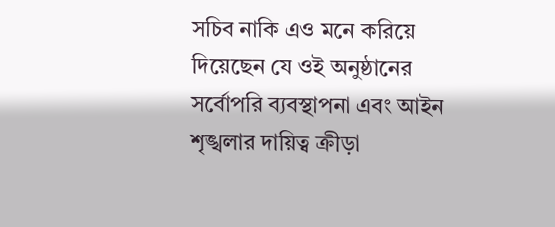সচিব নাকি এও মনে করিয়ে দিয়েছেন যে ওই অনুষ্ঠানের সর্বোপরি ব্যবস্থাপনা এবং আইন শৃঙ্খলার দায়িত্ব ক্রীড়া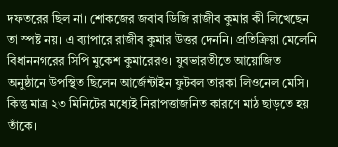দফতরের ছিল না। শোকজের জবাব ডিজি রাজীব কুমার কী লিখেছেন তা স্পষ্ট নয়। এ ব্যাপারে রাজীব কুমার উত্তর দেননি। প্রতিক্রিয়া মেলেনি বিধাননগরের সিপি মুকেশ কুমারেরও। যুবভারতীতে আয়োজিত অনুষ্ঠানে উপস্থিত ছিলেন আর্জেন্টাইন ফুটবল তারকা লিওনেল মেসি। কিন্তু মাত্র ২৩ মিনিটের মধ্যেই নিরাপত্তাজনিত কারণে মাঠ ছাড়তে হয় তাঁকে।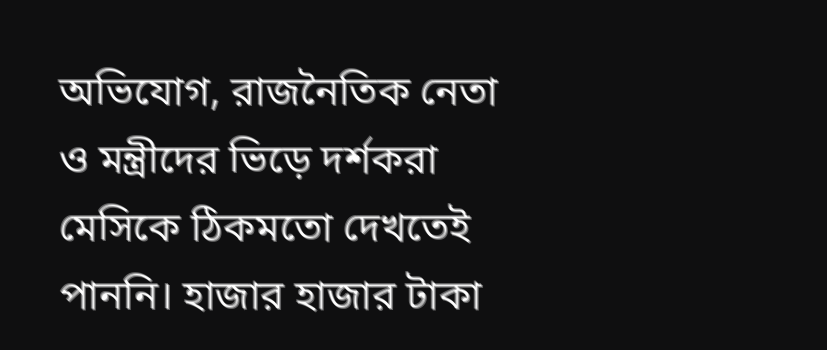অভিযোগ, রাজনৈতিক নেতা ও মন্ত্রীদের ভিড়ে দর্শকরা মেসিকে ঠিকমতো দেখতেই পাননি। হাজার হাজার টাকা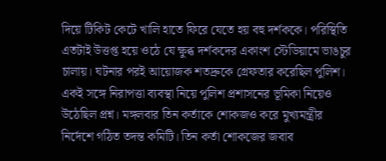দিয়ে টিকিট কেটে খালি হাতে ফিরে যেতে হয় বহু দর্শককে। পরিস্থিতি এতটাই উত্তপ্ত হয়ে ওঠে যে ক্ষুব্ধ দর্শকদের একাংশ স্টেডিয়ামে ভাঙচুর চালায়। ঘটনার পরই আয়োজক শতদ্রুকে গ্রেফতার করেছিল পুলিশ। একই সঙ্গে নিরাপত্তা ব্যবস্থা নিয়ে পুলিশ প্রশাসনের ভূমিকা নিয়েও উঠেছিল প্রশ্ন। মঙ্গলবার তিন কর্তাকে শোকজও করে মুখ্যমন্ত্রীর নির্দেশে গঠিত তদন্ত কমিটি। তিন কর্তা শোকজের জবাব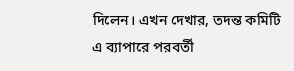দিলেন। এখন দেখার, তদন্ত কমিটি এ ব্যাপারে পরবর্তী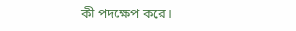কী পদক্ষেপ করে।